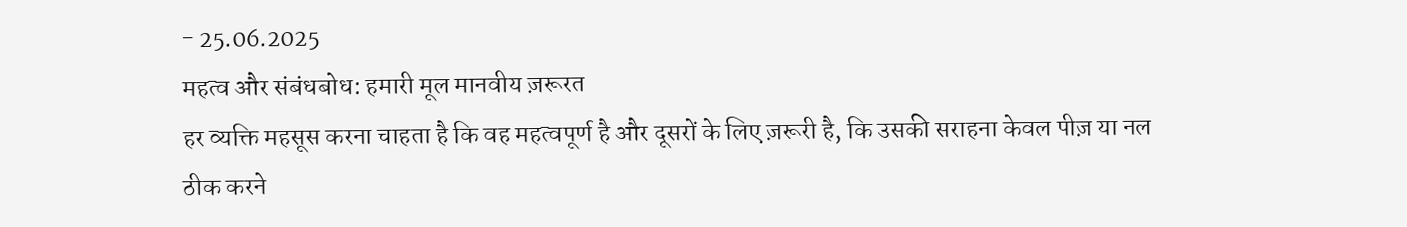- 25.06.2025
महत्व और संबंधबोध: हमारी मूल मानवीय ज़रूरत
हर व्यक्ति महसूस करना चाहता है कि वह महत्वपूर्ण है और दूसरों के लिए ज़रूरी है, कि उसकी सराहना केवल पीज़ या नल ठीक करने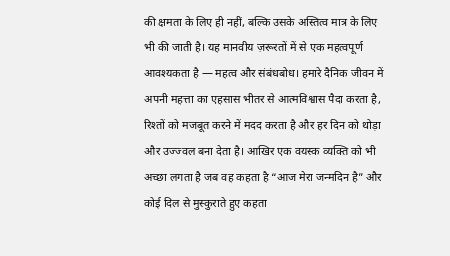की क्षमता के लिए ही नहीं, बल्कि उसके अस्तित्व मात्र के लिए भी की जाती है। यह मानवीय ज़रूरतों में से एक महत्वपूर्ण आवश्यकता है — महत्व और संबंधबोध। हमारे दैनिक जीवन में अपनी महत्ता का एहसास भीतर से आत्मविश्वास पैदा करता है, रिश्तों को मजबूत करने में मदद करता है और हर दिन को थोड़ा और उज्ज्वल बना देता है। आखिर एक वयस्क व्यक्ति को भी अच्छा लगता है जब वह कहता है “आज मेरा जन्मदिन है” और कोई दिल से मुस्कुराते हुए कहता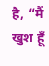है, “मैं खुश हूँ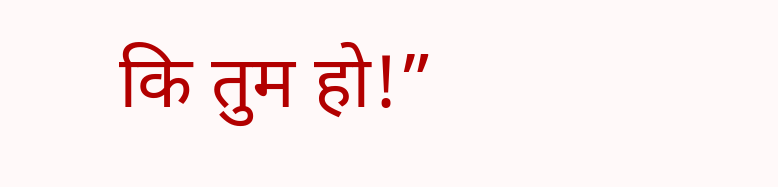कि तुम हो!”